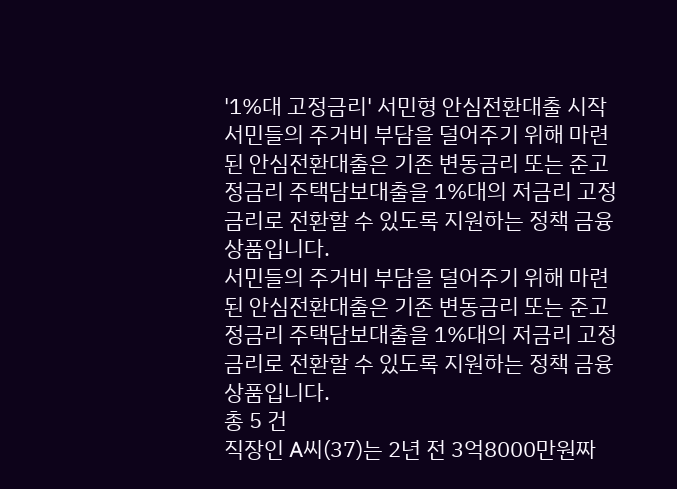'1%대 고정금리' 서민형 안심전환대출 시작
서민들의 주거비 부담을 덜어주기 위해 마련된 안심전환대출은 기존 변동금리 또는 준고정금리 주택담보대출을 1%대의 저금리 고정금리로 전환할 수 있도록 지원하는 정책 금융상품입니다.
서민들의 주거비 부담을 덜어주기 위해 마련된 안심전환대출은 기존 변동금리 또는 준고정금리 주택담보대출을 1%대의 저금리 고정금리로 전환할 수 있도록 지원하는 정책 금융상품입니다.
총 5 건
직장인 A씨(37)는 2년 전 3억8000만원짜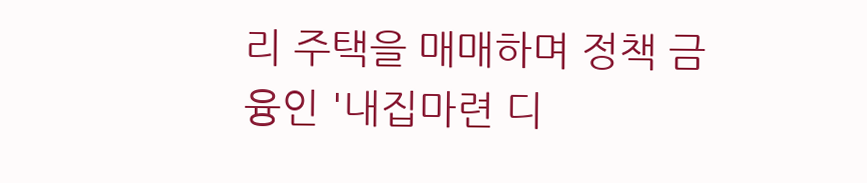리 주택을 매매하며 정책 금융인 '내집마련 디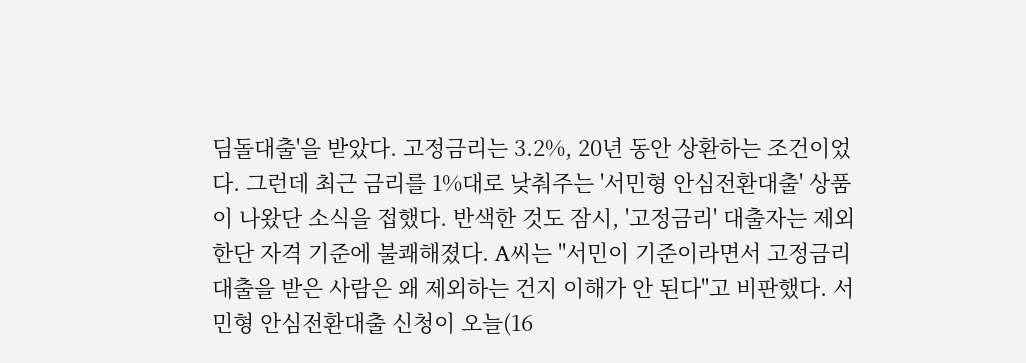딤돌대출'을 받았다. 고정금리는 3.2%, 20년 동안 상환하는 조건이었다. 그런데 최근 금리를 1%대로 낮춰주는 '서민형 안심전환대출' 상품이 나왔단 소식을 접했다. 반색한 것도 잠시, '고정금리' 대출자는 제외한단 자격 기준에 불쾌해졌다. A씨는 "서민이 기준이라면서 고정금리 대출을 받은 사람은 왜 제외하는 건지 이해가 안 된다"고 비판했다. 서민형 안심전환대출 신청이 오늘(16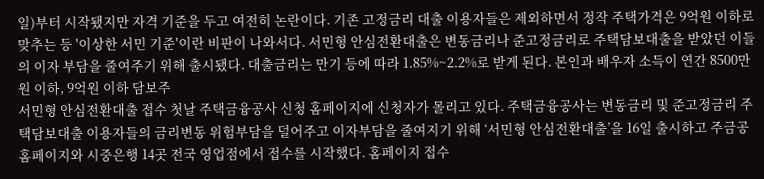일)부터 시작됐지만 자격 기준을 두고 여전히 논란이다. 기존 고정금리 대출 이용자들은 제외하면서 정작 주택가격은 9억원 이하로 맞추는 등 '이상한 서민 기준'이란 비판이 나와서다. 서민형 안심전환대출은 변동금리나 준고정금리로 주택담보대출을 받았던 이들의 이자 부담을 줄여주기 위해 출시됐다. 대출금리는 만기 등에 따라 1.85%~2.2%로 받게 된다. 본인과 배우자 소득이 연간 8500만원 이하, 9억원 이하 담보주
서민형 안심전환대출 접수 첫날 주택금융공사 신청 홈페이지에 신청자가 몰리고 있다. 주택금융공사는 변동금리 및 준고정금리 주택담보대출 이용자들의 금리변동 위험부담을 덜어주고 이자부담을 줄여지기 위해 ‘서민형 안심전환대출’을 16일 출시하고 주금공 홈페이지와 시중은행 14곳 전국 영업점에서 접수를 시작했다. 홈페이지 접수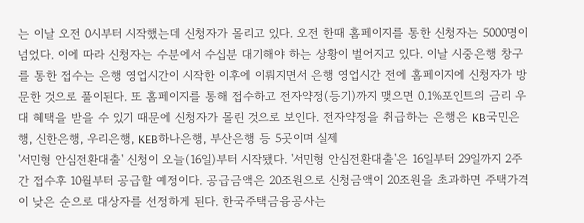는 이날 오전 0시부터 시작했는데 신청자가 몰리고 있다. 오전 한때 홈페이지를 통한 신청자는 5000명이 넘었다. 이에 따라 신청자는 수분에서 수십분 대기해야 하는 상황이 벌어지고 있다. 이날 시중은행 창구를 통한 접수는 은행 영업시간이 시작한 이후에 이뤄지면서 은행 영업시간 전에 홈페이지에 신청자가 방문한 것으로 풀이된다. 또 홈페이지를 통해 접수하고 전자약정(등기)까지 맺으면 0.1%포인트의 금리 우대 혜택을 받을 수 있기 때문에 신청자가 몰린 것으로 보인다. 전자약정을 취급하는 은행은 KB국민은행, 신한은행, 우리은행, KEB하나은행, 부산은행 등 5곳이며 실제
'서민형 안심전환대출' 신청이 오늘(16일)부터 시작됐다. '서민형 안심전환대출'은 16일부터 29일까지 2주간 접수후 10월부터 공급할 예정이다. 공급금액은 20조원으로 신청금액이 20조원을 초과하면 주택가격이 낮은 순으로 대상자를 선정하게 된다. 한국주택금융공사는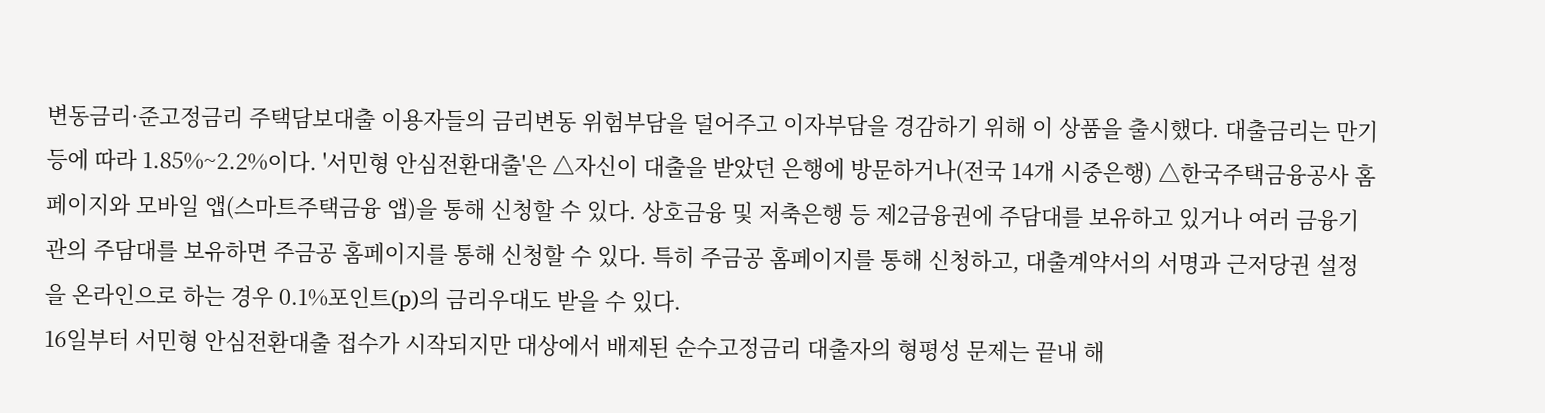변동금리·준고정금리 주택담보대출 이용자들의 금리변동 위험부담을 덜어주고 이자부담을 경감하기 위해 이 상품을 출시했다. 대출금리는 만기 등에 따라 1.85%~2.2%이다. '서민형 안심전환대출'은 △자신이 대출을 받았던 은행에 방문하거나(전국 14개 시중은행) △한국주택금융공사 홈페이지와 모바일 앱(스마트주택금융 앱)을 통해 신청할 수 있다. 상호금융 및 저축은행 등 제2금융권에 주담대를 보유하고 있거나 여러 금융기관의 주담대를 보유하면 주금공 홈페이지를 통해 신청할 수 있다. 특히 주금공 홈페이지를 통해 신청하고, 대출계약서의 서명과 근저당권 설정을 온라인으로 하는 경우 0.1%포인트(p)의 금리우대도 받을 수 있다.
16일부터 서민형 안심전환대출 접수가 시작되지만 대상에서 배제된 순수고정금리 대출자의 형평성 문제는 끝내 해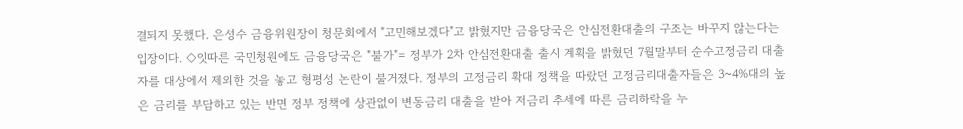결되지 못했다. 은성수 금융위원장이 청문회에서 "고민해보겠다"고 밝혔지만 금융당국은 안심전환대출의 구조는 바꾸지 않는다는 입장이다. ◇잇따른 국민청원에도 금융당국은 "불가"= 정부가 2차 안심전환대출 출시 계획을 밝혔던 7월말부터 순수고정금리 대출자를 대상에서 제외한 것을 놓고 형평성 논란이 불거졌다. 정부의 고정금리 확대 정책을 따랐던 고정금리대출자들은 3~4%대의 높은 금리를 부담하고 있는 반면 정부 정책에 상관없이 변동금리 대출을 받아 저금리 추세에 따른 금리하락을 누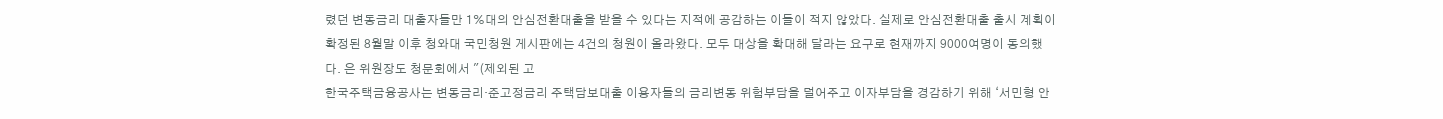렸던 변동금리 대출자들만 1%대의 안심전환대출을 받을 수 있다는 지적에 공감하는 이들이 적지 않았다. 실제로 안심전환대출 출시 계획이 확정된 8월말 이후 청와대 국민청원 게시판에는 4건의 청원이 올라왔다. 모두 대상을 확대해 달라는 요구로 현재까지 9000여명이 동의했다. 은 위원장도 청문회에서 "(제외된 고
한국주택금융공사는 변동금리·준고정금리 주택담보대출 이용자들의 금리변동 위험부담을 덜어주고 이자부담을 경감하기 위해 ‘서민형 안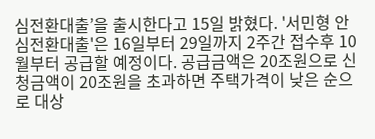심전환대출’을 출시한다고 15일 밝혔다. '서민형 안심전환대출'은 16일부터 29일까지 2주간 접수후 10월부터 공급할 예정이다. 공급금액은 20조원으로 신청금액이 20조원을 초과하면 주택가격이 낮은 순으로 대상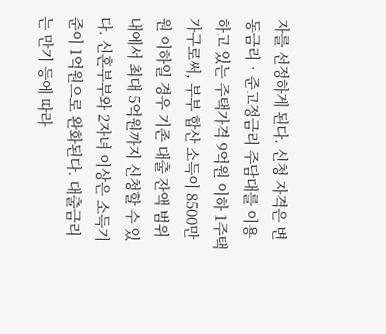자를 선정하게 된다. 신청 자격은 변동금리‧준고정금리 주담대를 이용하고 있는 주택가격 9억원 이하 1주택 가구로써, 부부 합산 소득이 8500만원 이하일 경우 기존 대출 잔액 범위내에서 최대 5억원까지 신청할 수 있다. 신혼부부와 2자녀 이상은 소득기준이 1억원으로 완화된다. 대출금리는 만기 등에 따라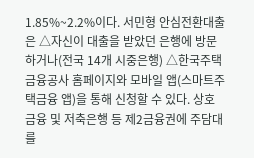1.85%~2.2%이다. 서민형 안심전환대출은 △자신이 대출을 받았던 은행에 방문하거나(전국 14개 시중은행) △한국주택금융공사 홈페이지와 모바일 앱(스마트주택금융 앱)을 통해 신청할 수 있다. 상호금융 및 저축은행 등 제2금융권에 주담대를